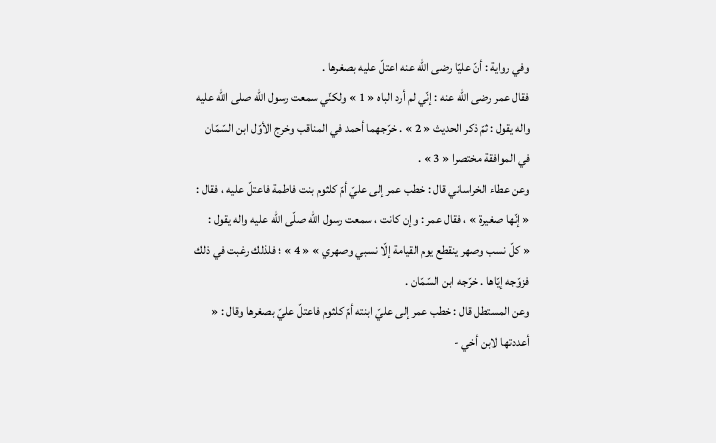وفي رواية : أنّ عليّا رضى اللّه عنه اعتلّ عليه بصغرها .
فقال عمر رضى اللّه عنه : إنّي لم أرد الباه « 1 » ولكنّي سمعت رسول اللّه صلى اللّه عليه واله يقول : ثمّ ذكر الحديث « 2 » . خرّجهما أحمد في المناقب وخرج الأوّل ابن السّمّان في الموافقة مختصرا « 3 » .
وعن عطاء الخراساني قال : خطب عمر إلى عليّ أمّ كلثوم بنت فاطمة فاعتلّ عليه ، فقال : « إنّها صغيرة » ، فقال عمر : وإن كانت ، سمعت رسول اللّه صلّى اللّه عليه واله يقول :
« كلّ نسب وصهر ينقطع يوم القيامة إلّا نسبي وصهري » « 4 » ؛ فلذلك رغبت في ذلك فزوّجه إيّاها . خرّجه ابن السّمّان .
وعن المستطل قال : خطب عمر إلى عليّ ابنته أمّ كلثوم فاعتلّ عليّ بصغرها وقال : « أعددتها لابن أخي -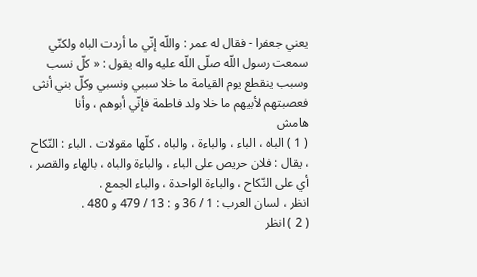يعني جعفرا - فقال له عمر : واللّه إنّي ما أردت الباه ولكنّي سمعت رسول اللّه صلّى اللّه عليه واله يقول : « كلّ نسب وسبب ينقطع يوم القيامة ما خلا سببي ونسبي وكلّ بني أنثى فعصبتهم لأبيهم ما خلا ولد فاطمة فإنّي أبوهم ، وأنا
هامش
( 1 ) الباه ، الباء ، والباءة ، والباه ، كلّها مقولات . الباء : النّكاح ، يقال : فلان حريص على الباء ، والباءة والباه ، بالهاء والقصر ، أي على النّكاح ، والباءة الواحدة ، والباء الجمع .
انظر ، لسان العرب : 1 / 36 و : 13 / 479 و 480 .
( 2 ) انظر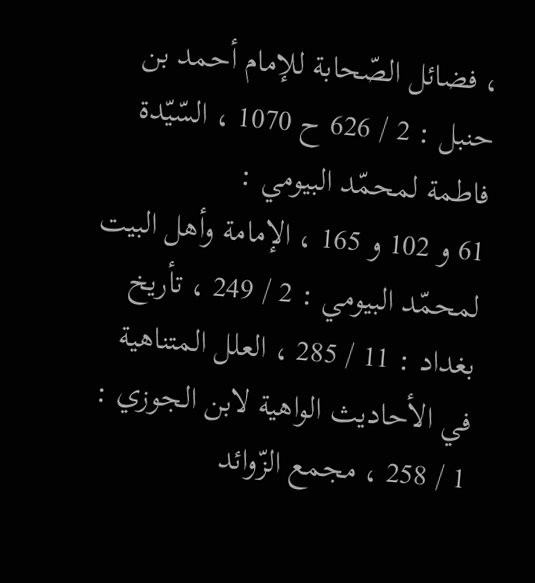، فضائل الصّحابة للإمام أحمد بن حنبل : 2 / 626 ح 1070 ، السّيّدة فاطمة لمحمّد البيومي :
61 و 102 و 165 ، الإمامة وأهل البيت لمحمّد البيومي : 2 / 249 ، تأريخ بغداد : 11 / 285 ، العلل المتناهية في الأحاديث الواهية لابن الجوزي : 1 / 258 ، مجمع الزّوائد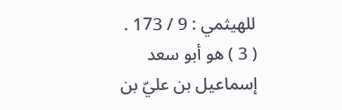للهيثمي : 9 / 173 .
( 3 ) هو أبو سعد إسماعيل بن عليّ بن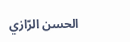الحسن الرّازي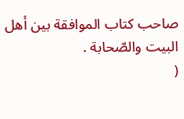صاحب كتاب الموافقة بين أهل البيت والصّحابة .
(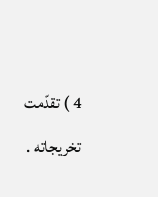4 ) تقدّمت تخريجاته .